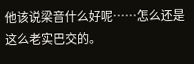他该说梁音什么好呢……怎么还是这么老实巴交的。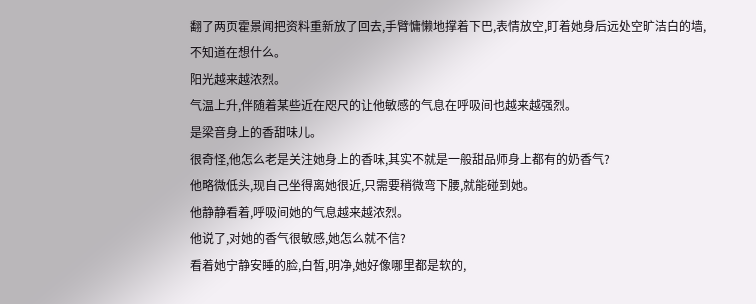翻了两页霍景闻把资料重新放了回去,手臂慵懒地撑着下巴,表情放空,盯着她身后远处空旷洁白的墙,不知道在想什么。
阳光越来越浓烈。
气温上升,伴随着某些近在咫尺的让他敏感的气息在呼吸间也越来越强烈。
是梁音身上的香甜味儿。
很奇怪,他怎么老是关注她身上的香味,其实不就是一般甜品师身上都有的奶香气?
他略微低头,现自己坐得离她很近,只需要稍微弯下腰,就能碰到她。
他静静看着,呼吸间她的气息越来越浓烈。
他说了,对她的香气很敏感,她怎么就不信?
看着她宁静安睡的脸,白皙,明净,她好像哪里都是软的,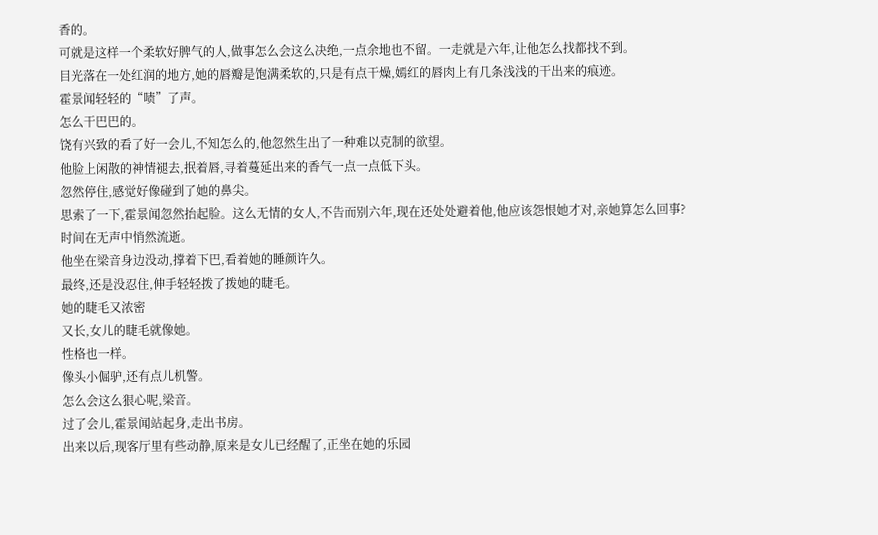香的。
可就是这样一个柔软好脾气的人,做事怎么会这么决绝,一点余地也不留。一走就是六年,让他怎么找都找不到。
目光落在一处红润的地方,她的唇瓣是饱满柔软的,只是有点干燥,嫣红的唇肉上有几条浅浅的干出来的痕迹。
霍景闻轻轻的“啧”了声。
怎么干巴巴的。
饶有兴致的看了好一会儿,不知怎么的,他忽然生出了一种难以克制的欲望。
他脸上闲散的神情褪去,抿着唇,寻着蔓延出来的香气一点一点低下头。
忽然停住,感觉好像碰到了她的鼻尖。
思索了一下,霍景闻忽然抬起脸。这么无情的女人,不告而别六年,现在还处处避着他,他应该怨恨她才对,亲她算怎么回事?
时间在无声中悄然流逝。
他坐在梁音身边没动,撑着下巴,看着她的睡颜许久。
最终,还是没忍住,伸手轻轻拨了拨她的睫毛。
她的睫毛又浓密
又长,女儿的睫毛就像她。
性格也一样。
像头小倔驴,还有点儿机警。
怎么会这么狠心呢,梁音。
过了会儿,霍景闻站起身,走出书房。
出来以后,现客厅里有些动静,原来是女儿已经醒了,正坐在她的乐园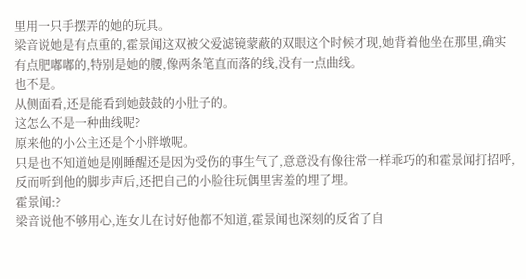里用一只手摆弄的她的玩具。
梁音说她是有点重的,霍景闻这双被父爱滤镜蒙蔽的双眼这个时候才现,她背着他坐在那里,确实有点肥嘟嘟的,特别是她的腰,像两条笔直而落的线,没有一点曲线。
也不是。
从侧面看,还是能看到她鼓鼓的小肚子的。
这怎么不是一种曲线呢?
原来他的小公主还是个小胖墩呢。
只是也不知道她是刚睡醒还是因为受伤的事生气了,意意没有像往常一样乖巧的和霍景闻打招呼,反而听到他的脚步声后,还把自己的小脸往玩偶里害羞的埋了埋。
霍景闻:?
梁音说他不够用心,连女儿在讨好他都不知道,霍景闻也深刻的反省了自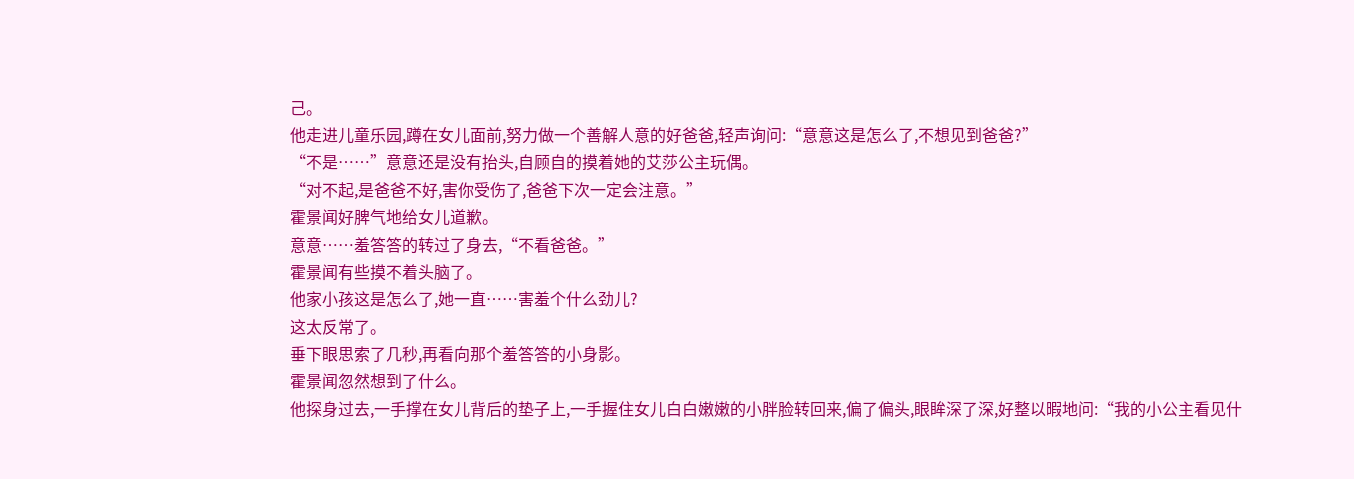己。
他走进儿童乐园,蹲在女儿面前,努力做一个善解人意的好爸爸,轻声询问:“意意这是怎么了,不想见到爸爸?”
“不是……”意意还是没有抬头,自顾自的摸着她的艾莎公主玩偶。
“对不起,是爸爸不好,害你受伤了,爸爸下次一定会注意。”
霍景闻好脾气地给女儿道歉。
意意……羞答答的转过了身去,“不看爸爸。”
霍景闻有些摸不着头脑了。
他家小孩这是怎么了,她一直……害羞个什么劲儿?
这太反常了。
垂下眼思索了几秒,再看向那个羞答答的小身影。
霍景闻忽然想到了什么。
他探身过去,一手撑在女儿背后的垫子上,一手握住女儿白白嫩嫩的小胖脸转回来,偏了偏头,眼眸深了深,好整以暇地问:“我的小公主看见什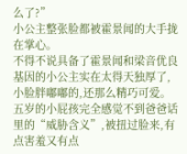么了?”
小公主整张脸都被霍景闻的大手拢在掌心。
不得不说具备了霍景闻和梁音优良基因的小公主实在太得天独厚了,小脸胖嘟嘟的,还那么精巧可爱。
五岁的小屁孩完全感觉不到爸爸话里的“威胁含义”,被扭过脸来,有点害羞又有点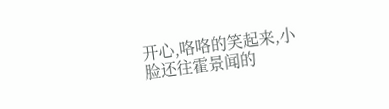开心,咯咯的笑起来,小脸还往霍景闻的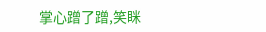掌心蹭了蹭,笑眯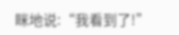眯地说:“我看到了!”